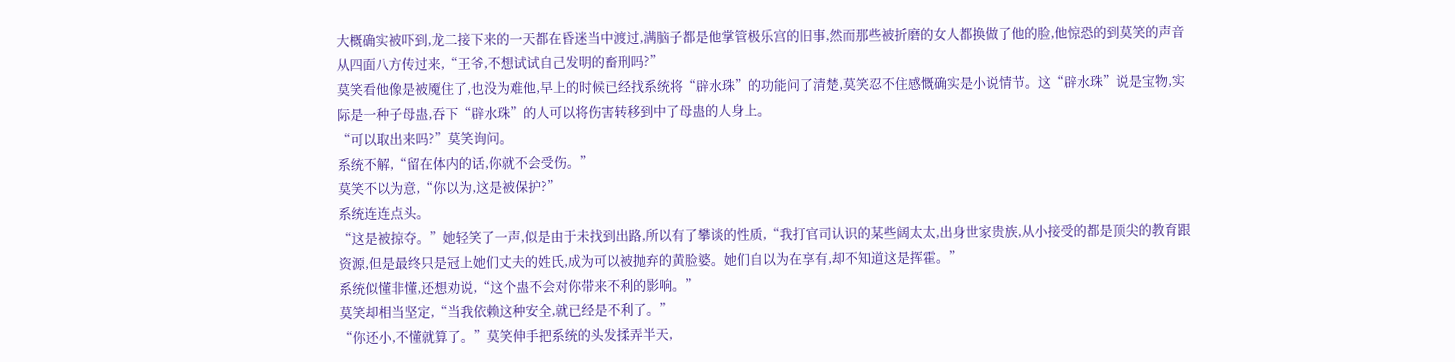大概确实被吓到,龙二接下来的一天都在昏迷当中渡过,满脑子都是他掌管极乐宫的旧事,然而那些被折磨的女人都换做了他的脸,他惊恐的到莫笑的声音从四面八方传过来,“王爷,不想试试自己发明的畜刑吗?”
莫笑看他像是被魇住了,也没为难他,早上的时候已经找系统将“辟水珠”的功能问了清楚,莫笑忍不住感慨确实是小说情节。这“辟水珠”说是宝物,实际是一种子母蛊,吞下“辟水珠”的人可以将伤害转移到中了母蛊的人身上。
“可以取出来吗?”莫笑询问。
系统不解,“留在体内的话,你就不会受伤。”
莫笑不以为意,“你以为,这是被保护?”
系统连连点头。
“这是被掠夺。”她轻笑了一声,似是由于未找到出路,所以有了攀谈的性质,“我打官司认识的某些阔太太,出身世家贵族,从小接受的都是顶尖的教育跟资源,但是最终只是冠上她们丈夫的姓氏,成为可以被抛弃的黄脸婆。她们自以为在享有,却不知道这是挥霍。”
系统似懂非懂,还想劝说,“这个蛊不会对你带来不利的影响。”
莫笑却相当坚定,“当我依赖这种安全,就已经是不利了。”
“你还小,不懂就算了。”莫笑伸手把系统的头发揉弄半天,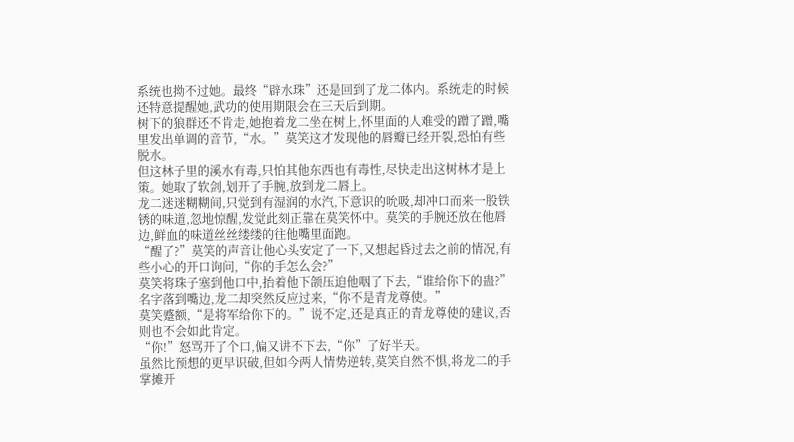系统也拗不过她。最终“辟水珠”还是回到了龙二体内。系统走的时候还特意提醒她,武功的使用期限会在三天后到期。
树下的狼群还不肯走,她抱着龙二坐在树上,怀里面的人难受的蹭了蹭,嘴里发出单调的音节,“水。”莫笑这才发现他的唇瓣已经开裂,恐怕有些脱水。
但这林子里的溪水有毒,只怕其他东西也有毒性,尽快走出这树林才是上策。她取了软剑,划开了手腕,放到龙二唇上。
龙二迷迷糊糊间,只觉到有湿润的水汽,下意识的吮吸,却冲口而来一股铁锈的味道,忽地惊醒,发觉此刻正靠在莫笑怀中。莫笑的手腕还放在他唇边,鲜血的味道丝丝缕缕的往他嘴里面跑。
“醒了?”莫笑的声音让他心头安定了一下,又想起昏过去之前的情况,有些小心的开口询问,“你的手怎么会?”
莫笑将珠子塞到他口中,抬着他下颌压迫他咽了下去,“谁给你下的蛊?”
名字落到嘴边,龙二却突然反应过来,“你不是青龙尊使。”
莫笑蹙额,“是将军给你下的。”说不定,还是真正的青龙尊使的建议,否则也不会如此肯定。
“你!”怒骂开了个口,偏又讲不下去,“你”了好半天。
虽然比预想的更早识破,但如今两人情势逆转,莫笑自然不惧,将龙二的手掌摊开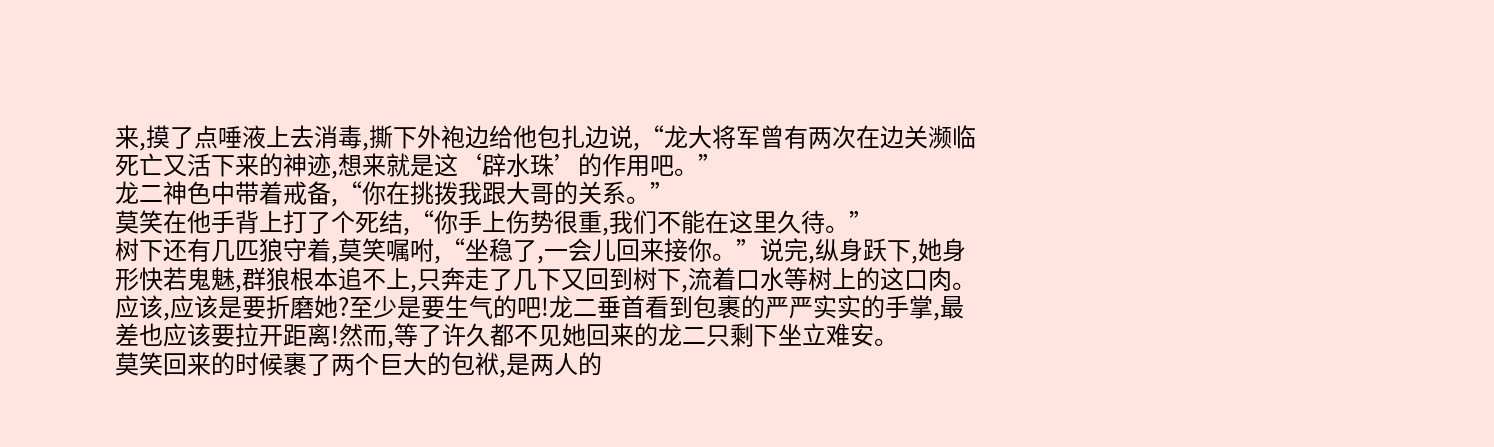来,摸了点唾液上去消毒,撕下外袍边给他包扎边说,“龙大将军曾有两次在边关濒临死亡又活下来的神迹,想来就是这‘辟水珠’的作用吧。”
龙二神色中带着戒备,“你在挑拨我跟大哥的关系。”
莫笑在他手背上打了个死结,“你手上伤势很重,我们不能在这里久待。”
树下还有几匹狼守着,莫笑嘱咐,“坐稳了,一会儿回来接你。”说完,纵身跃下,她身形快若鬼魅,群狼根本追不上,只奔走了几下又回到树下,流着口水等树上的这口肉。
应该,应该是要折磨她?至少是要生气的吧!龙二垂首看到包裹的严严实实的手掌,最差也应该要拉开距离!然而,等了许久都不见她回来的龙二只剩下坐立难安。
莫笑回来的时候裹了两个巨大的包袱,是两人的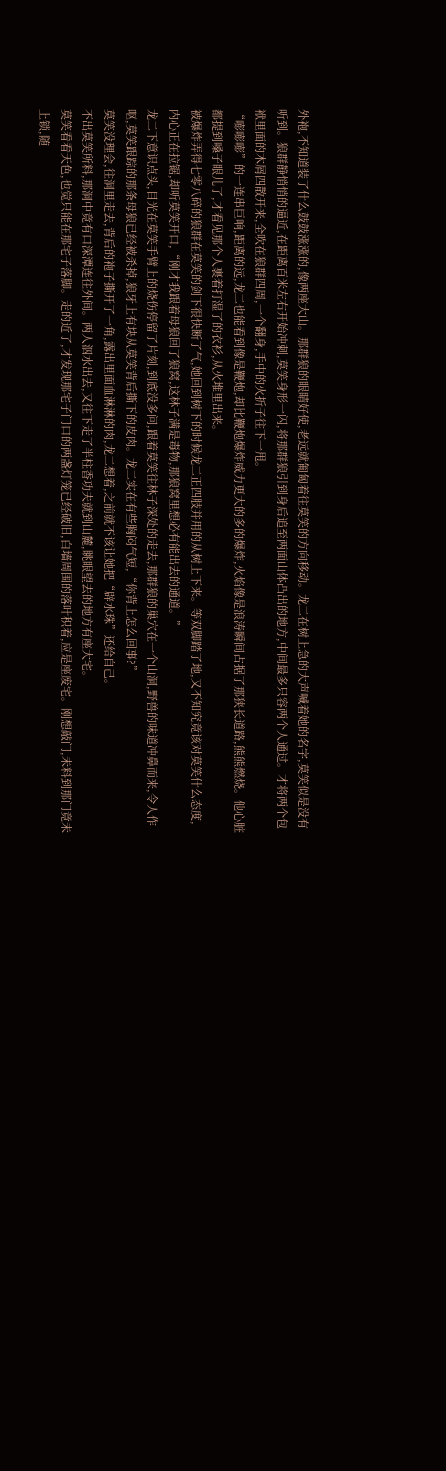外袍,不知道装了什么鼓鼓涨涨的,像两座大山。那群狼的眼睛好使,老远就匍匐着往莫笑的方向移动。龙二在树上急的大声喊着她的名字,莫笑似是没有听到。狼群静悄悄的逼近,在距离百米左右开始冲刺,莫笑身形一闪,将那群狼引到身后追至两面山体凸出的地方,中间最多只容两个人通过。才将两个包袱里面的木屑四散开来,全吹在狼群四周,一个翻身,手中的火折子往下一甩。
“嘭嘭嘭”的一连串巨响,距离的远,龙二也能看到像是鞭炮,却比鞭炮爆炸威力更大的多的爆炸,火焰像是浪涛瞬间占据了那狭长道路,熊熊燃烧。他心脏都提到嗓子眼儿了,才看见那个人裹着打湿了的衣衫,从火堆里出来。
被爆炸弄得七零八碎的狼群在莫笑的剑下很快断了气,她回到树下的时候龙二正四肢并用的从树上下来。等双脚踏了地,又不知究竟该对莫笑什么态度,内心正在拉锯,却听莫笑开口,“刚才我跟着母狼回了狼窝,这林子满是毒物,那狼窝里想必有能出去的通道。”
龙二下意识点头,目光在莫笑手臂上的烧伤停留了片刻,到底没多问,跟着莫笑往林子深处的走去,那群狼的巢穴在一个山洞,野兽的味道冲鼻而来,令人作呕,莫笑跟踪的那条母狼已经被杀掉,狼牙上有块从莫笑背后撕下的皮肉。龙二实在有些胸闷气短,“你背上怎么回事?”
莫笑没理会,往洞里走去,背后的袍子撕开了一角,露出里面血淋淋的肉,龙二想着,之前就不该让她把“辟水珠”还给自己。
不出莫笑所料,那洞中竟有口深潭连往外间。两人泅水出去,又往下走了半柱香功夫就到山麓,眺眼望去的地方有座大宅。
莫笑看看天色,也觉只能在那宅子落脚。走的近了,才发现那宅子门口的两盏灯笼已经破旧,白墙周围的落叶积着,应是座废宅。刚想敲门,未料到那门竟未上锁,随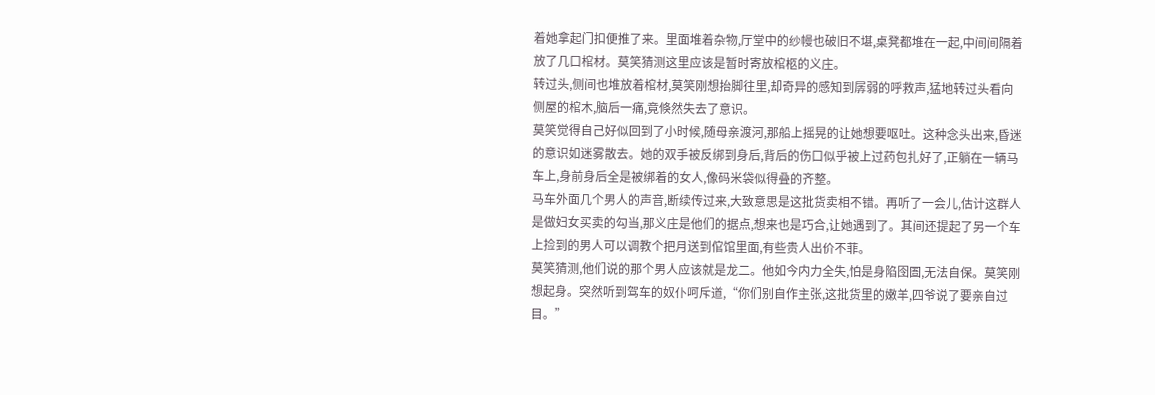着她拿起门扣便推了来。里面堆着杂物,厅堂中的纱幔也破旧不堪,桌凳都堆在一起,中间间隔着放了几口棺材。莫笑猜测这里应该是暂时寄放棺柩的义庄。
转过头,侧间也堆放着棺材,莫笑刚想抬脚往里,却奇异的感知到孱弱的呼救声,猛地转过头看向侧屋的棺木,脑后一痛,竟倏然失去了意识。
莫笑觉得自己好似回到了小时候,随母亲渡河,那船上摇晃的让她想要呕吐。这种念头出来,昏迷的意识如迷雾散去。她的双手被反绑到身后,背后的伤口似乎被上过药包扎好了,正躺在一辆马车上,身前身后全是被绑着的女人,像码米袋似得叠的齐整。
马车外面几个男人的声音,断续传过来,大致意思是这批货卖相不错。再听了一会儿,估计这群人是做妇女买卖的勾当,那义庄是他们的据点,想来也是巧合,让她遇到了。其间还提起了另一个车上捡到的男人可以调教个把月送到倌馆里面,有些贵人出价不菲。
莫笑猜测,他们说的那个男人应该就是龙二。他如今内力全失,怕是身陷囹圄,无法自保。莫笑刚想起身。突然听到驾车的奴仆呵斥道,“你们别自作主张,这批货里的嫩羊,四爷说了要亲自过目。”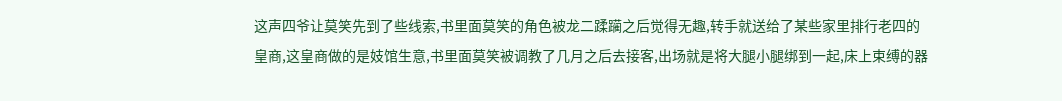这声四爷让莫笑先到了些线索,书里面莫笑的角色被龙二蹂躏之后觉得无趣,转手就送给了某些家里排行老四的皇商,这皇商做的是妓馆生意,书里面莫笑被调教了几月之后去接客,出场就是将大腿小腿绑到一起,床上束缚的器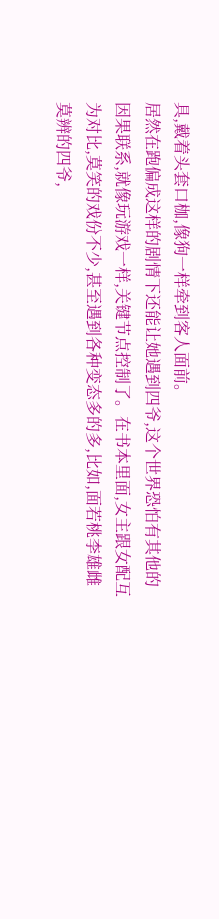具,戴着头套口枷,像狗一样牵到客人面前。
居然在跑偏成这样的剧情下还能让她遇到四爷,这个世界恐怕有其他的因果联系,就像玩游戏一样,关键节点控制了。在书本里面,女主跟女配互为对比,莫笑的戏份不少,甚至遇到各种变态多的多,比如,面若桃李雄雌莫辨的四爷,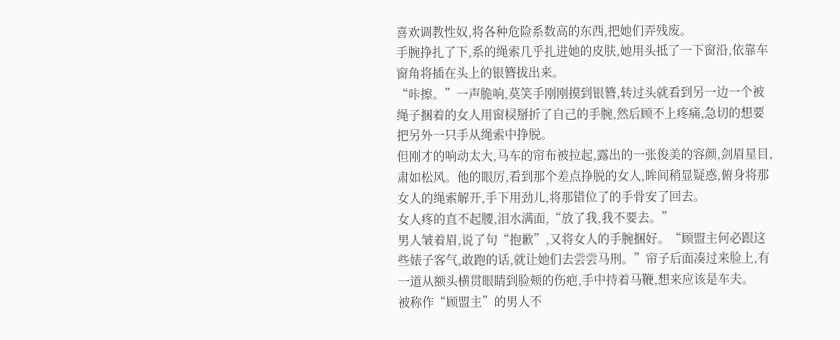喜欢调教性奴,将各种危险系数高的东西,把她们弄残废。
手腕挣扎了下,系的绳索几乎扎进她的皮肤,她用头抵了一下窗沿,依靠车窗角将插在头上的银簪拔出来。
“咔擦。”一声脆响,莫笑手刚刚摸到银簪,转过头就看到另一边一个被绳子捆着的女人用窗棂掰折了自己的手腕,然后顾不上疼痛,急切的想要把另外一只手从绳索中挣脱。
但刚才的响动太大,马车的帘布被拉起,露出的一张俊美的容颜,剑眉星目,肃如松风。他的眼厉,看到那个差点挣脱的女人,眸间稍显疑惑,俯身将那女人的绳索解开,手下用劲儿,将那错位了的手骨安了回去。
女人疼的直不起腰,泪水满面,“放了我,我不要去。”
男人皱着眉,说了句“抱歉”,又将女人的手腕捆好。“顾盟主何必跟这些婊子客气,敢跑的话,就让她们去尝尝马刑。”帘子后面凑过来脸上,有一道从额头横贯眼睛到脸颊的伤疤,手中持着马鞭,想来应该是车夫。
被称作“顾盟主”的男人不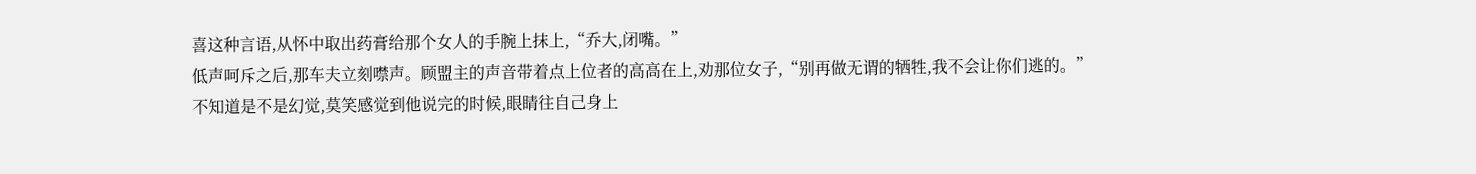喜这种言语,从怀中取出药膏给那个女人的手腕上抹上,“乔大,闭嘴。”
低声呵斥之后,那车夫立刻噤声。顾盟主的声音带着点上位者的高高在上,劝那位女子,“别再做无谓的牺牲,我不会让你们逃的。”
不知道是不是幻觉,莫笑感觉到他说完的时候,眼睛往自己身上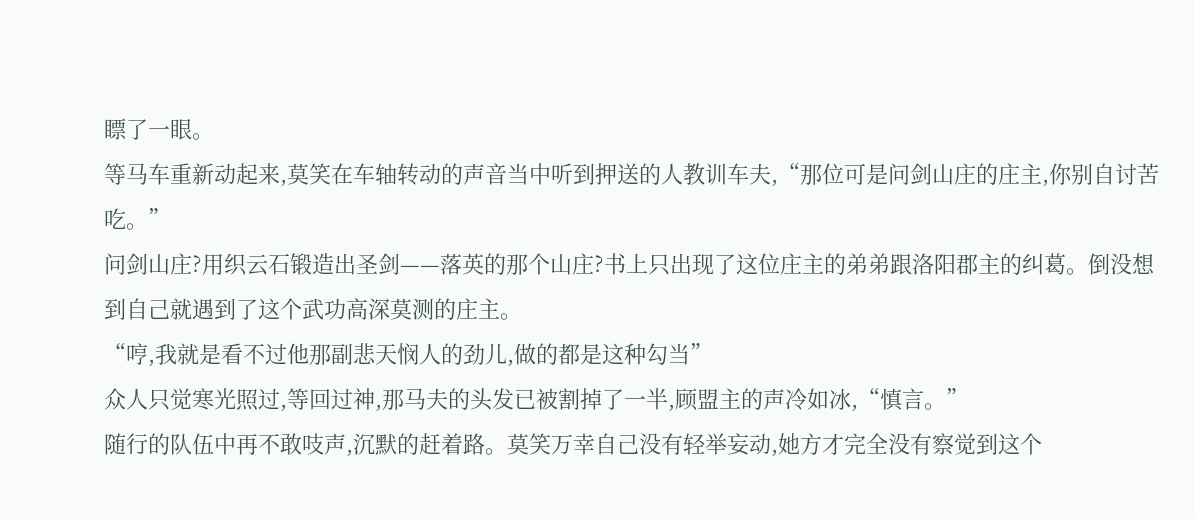瞟了一眼。
等马车重新动起来,莫笑在车轴转动的声音当中听到押送的人教训车夫,“那位可是问剑山庄的庄主,你别自讨苦吃。”
问剑山庄?用织云石锻造出圣剑——落英的那个山庄?书上只出现了这位庄主的弟弟跟洛阳郡主的纠葛。倒没想到自己就遇到了这个武功高深莫测的庄主。
“哼,我就是看不过他那副悲天悯人的劲儿,做的都是这种勾当”
众人只觉寒光照过,等回过神,那马夫的头发已被割掉了一半,顾盟主的声冷如冰,“慎言。”
随行的队伍中再不敢吱声,沉默的赶着路。莫笑万幸自己没有轻举妄动,她方才完全没有察觉到这个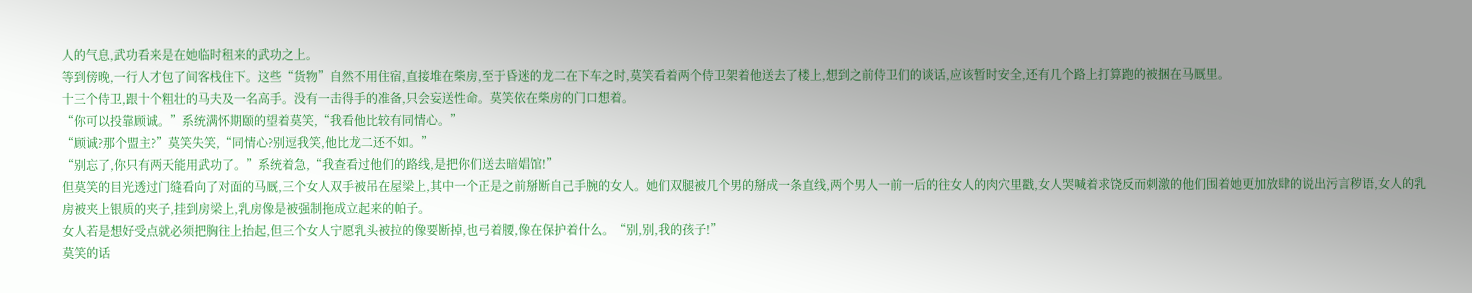人的气息,武功看来是在她临时租来的武功之上。
等到傍晚,一行人才包了间客栈住下。这些“货物”自然不用住宿,直接堆在柴房,至于昏迷的龙二在下车之时,莫笑看着两个侍卫架着他送去了楼上,想到之前侍卫们的谈话,应该暂时安全,还有几个路上打算跑的被捆在马厩里。
十三个侍卫,跟十个粗壮的马夫及一名高手。没有一击得手的准备,只会妄送性命。莫笑依在柴房的门口想着。
“你可以投靠顾诚。”系统满怀期颐的望着莫笑,“我看他比较有同情心。”
“顾诚?那个盟主?”莫笑失笑,“同情心?别逗我笑,他比龙二还不如。”
“别忘了,你只有两天能用武功了。”系统着急,“我查看过他们的路线,是把你们送去暗娼馆!”
但莫笑的目光透过门缝看向了对面的马厩,三个女人双手被吊在屋梁上,其中一个正是之前掰断自己手腕的女人。她们双腿被几个男的掰成一条直线,两个男人一前一后的往女人的肉穴里戳,女人哭喊着求饶反而刺激的他们围着她更加放肆的说出污言秽语,女人的乳房被夹上银质的夹子,挂到房梁上,乳房像是被强制拖成立起来的帕子。
女人若是想好受点就必须把胸往上抬起,但三个女人宁愿乳头被拉的像要断掉,也弓着腰,像在保护着什么。“别,别,我的孩子!”
莫笑的话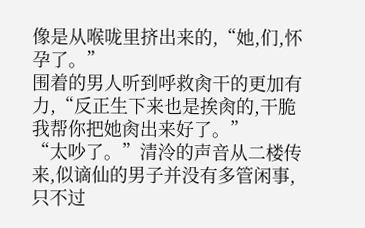像是从喉咙里挤出来的,“她,们,怀孕了。”
围着的男人听到呼救肏干的更加有力,“反正生下来也是挨肏的,干脆我帮你把她肏出来好了。”
“太吵了。”清泠的声音从二楼传来,似谪仙的男子并没有多管闲事,只不过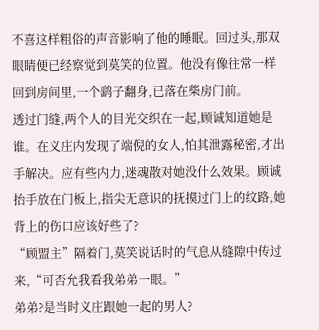不喜这样粗俗的声音影响了他的睡眠。回过头,那双眼睛便已经察觉到莫笑的位置。他没有像往常一样回到房间里,一个鹞子翻身,已落在柴房门前。
透过门缝,两个人的目光交织在一起,顾诚知道她是谁。在义庄内发现了端倪的女人,怕其泄露秘密,才出手解决。应有些内力,迷魂散对她没什么效果。顾诚抬手放在门板上,指尖无意识的抚摸过门上的纹路,她背上的伤口应该好些了?
“顾盟主”隔着门,莫笑说话时的气息从缝隙中传过来,“可否允我看我弟弟一眼。”
弟弟?是当时义庄跟她一起的男人?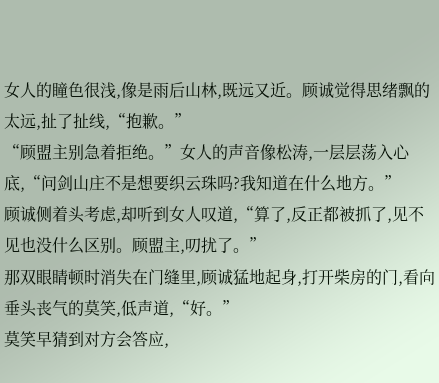女人的瞳色很浅,像是雨后山林,既远又近。顾诚觉得思绪飘的太远,扯了扯线,“抱歉。”
“顾盟主别急着拒绝。”女人的声音像松涛,一层层荡入心底,“问剑山庄不是想要织云珠吗?我知道在什么地方。”
顾诚侧着头考虑,却听到女人叹道,“算了,反正都被抓了,见不见也没什么区别。顾盟主,叨扰了。”
那双眼睛顿时消失在门缝里,顾诚猛地起身,打开柴房的门,看向垂头丧气的莫笑,低声道,“好。”
莫笑早猜到对方会答应,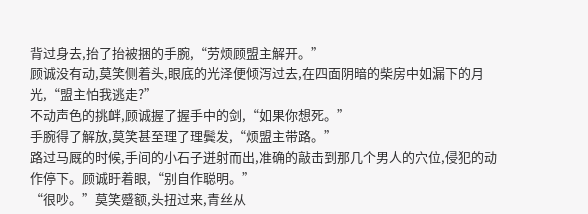背过身去,抬了抬被捆的手腕,“劳烦顾盟主解开。”
顾诚没有动,莫笑侧着头,眼底的光泽便倾泻过去,在四面阴暗的柴房中如漏下的月光,“盟主怕我逃走?”
不动声色的挑衅,顾诚握了握手中的剑,“如果你想死。”
手腕得了解放,莫笑甚至理了理鬓发,“烦盟主带路。”
路过马厩的时候,手间的小石子迸射而出,准确的敲击到那几个男人的穴位,侵犯的动作停下。顾诚盱着眼,“别自作聪明。”
“很吵。”莫笑蹙额,头扭过来,青丝从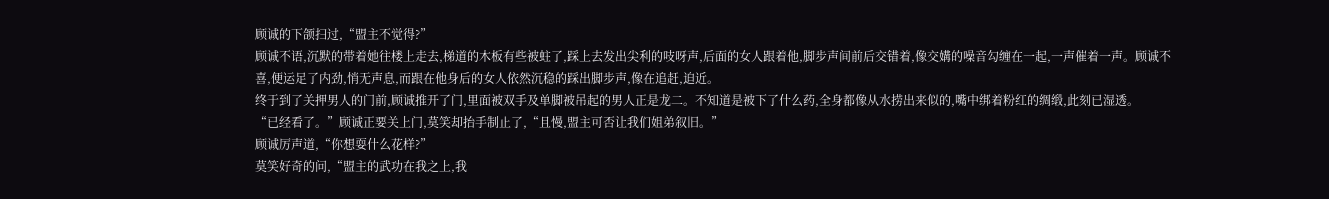顾诚的下颌扫过,“盟主不觉得?”
顾诚不语,沉默的带着她往楼上走去,梯道的木板有些被蛀了,踩上去发出尖利的吱呀声,后面的女人跟着他,脚步声间前后交错着,像交媾的噪音勾缠在一起,一声催着一声。顾诚不喜,便运足了内劲,悄无声息,而跟在他身后的女人依然沉稳的踩出脚步声,像在追赶,迫近。
终于到了关押男人的门前,顾诚推开了门,里面被双手及单脚被吊起的男人正是龙二。不知道是被下了什么药,全身都像从水捞出来似的,嘴中绑着粉红的绸缎,此刻已湿透。
“已经看了。”顾诚正要关上门,莫笑却抬手制止了,“且慢,盟主可否让我们姐弟叙旧。”
顾诚厉声道,“你想耍什么花样?”
莫笑好奇的问,“盟主的武功在我之上,我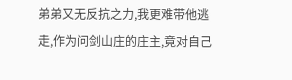弟弟又无反抗之力,我更难带他逃走,作为问剑山庄的庄主,竟对自己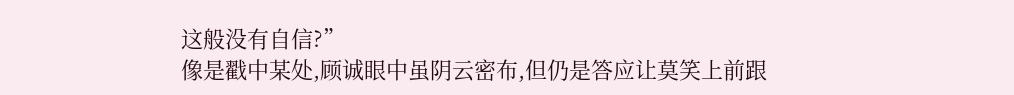这般没有自信?”
像是戳中某处,顾诚眼中虽阴云密布,但仍是答应让莫笑上前跟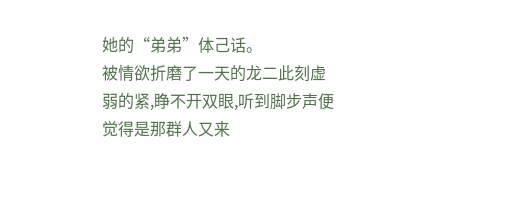她的“弟弟”体己话。
被情欲折磨了一天的龙二此刻虚弱的紧,睁不开双眼,听到脚步声便觉得是那群人又来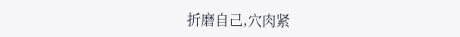折磨自己,穴肉紧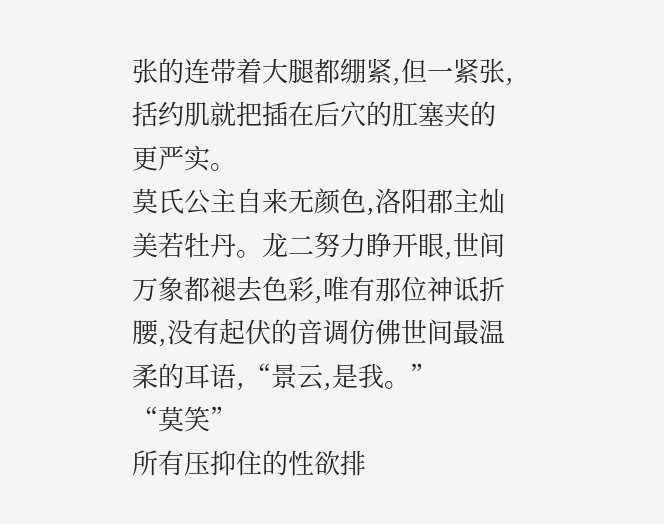张的连带着大腿都绷紧,但一紧张,括约肌就把插在后穴的肛塞夹的更严实。
莫氏公主自来无颜色,洛阳郡主灿美若牡丹。龙二努力睁开眼,世间万象都褪去色彩,唯有那位神诋折腰,没有起伏的音调仿佛世间最温柔的耳语,“景云,是我。”
“莫笑”
所有压抑住的性欲排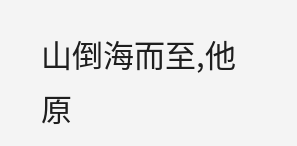山倒海而至,他原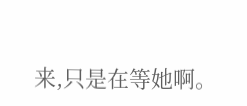来,只是在等她啊。